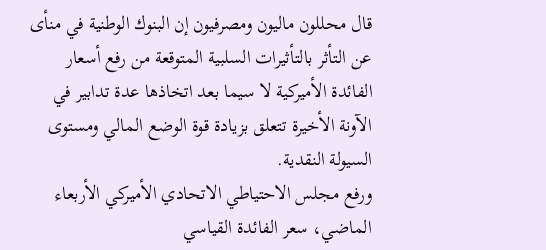قال محللون ماليون ومصرفيون إن البنوك الوطنية في منأى عن التأثر بالتأثيرات السلبية المتوقعة من رفع أسعار الفائدة الأميركية لا سيما بعد اتخاذها عدة تدابير في الآونة الأخيرة تتعلق بزيادة قوة الوضع المالي ومستوى السيولة النقدية.
ورفع مجلس الاحتياطي الاتحادي الأميركي الأربعاء الماضي، سعر الفائدة القياسي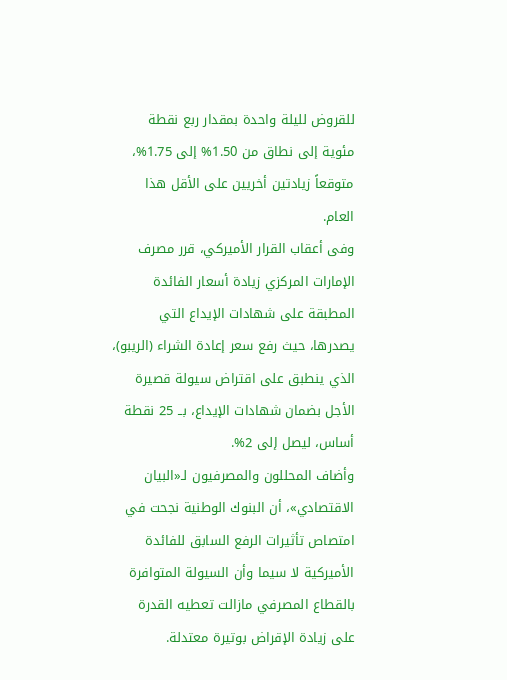للقروض لليلة واحدة بمقدار ربع نقطة مئوية إلى نطاق من 1.50% إلى 1.75%، متوقعاً زيادتين أخريين على الأقل هذا العام.
وفى أعقاب القرار الأميركي، قرر مصرف الإمارات المركزي زيادة أسعار الفائدة المطبقة على شهادات الإيداع التي يصدرها، حيث رفع سعر إعادة الشراء (الريبو)، الذي ينطبق على اقتراض سيولة قصيرة الأجل بضمان شهادات الإيداع، بــ 25 نقطة أساس، ليصل إلى 2%.
وأضاف المحللون والمصرفيون لـ«البيان الاقتصادي»، أن البنوك الوطنية نجحت في امتصاص تأثيرات الرفع السابق للفائدة الأميركية لا سيما وأن السيولة المتوافرة بالقطاع المصرفي مازالت تعطيه القدرة على زيادة الإقراض بوتيرة معتدلة.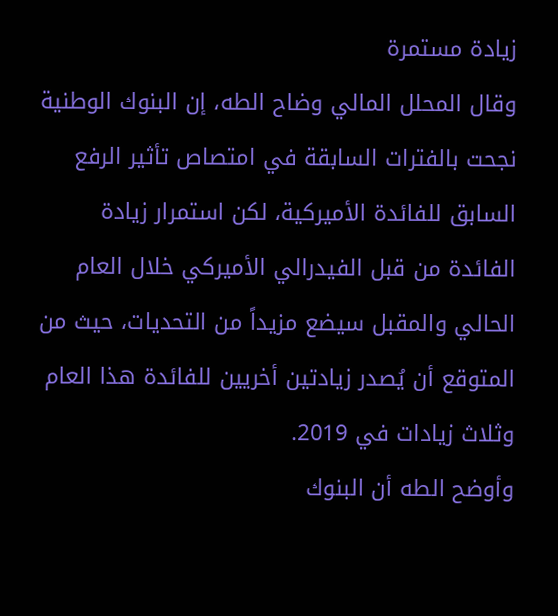زيادة مستمرة
وقال المحلل المالي وضاح الطه، إن البنوك الوطنية نجحت بالفترات السابقة في امتصاص تأثير الرفع السابق للفائدة الأميركية، لكن استمرار زيادة الفائدة من قبل الفيدرالي الأميركي خلال العام الحالي والمقبل سيضع مزيداً من التحديات، حيث من المتوقع أن يُصدر زيادتين أخريين للفائدة هذا العام وثلاث زيادات في 2019.
وأوضح الطه أن البنوك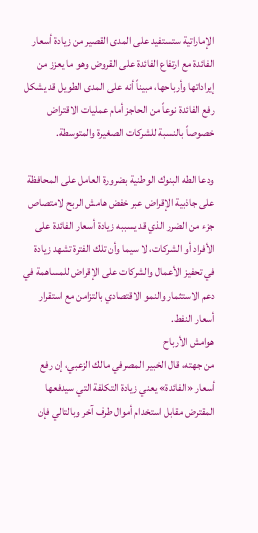الإماراتية ستستفيد على المدى القصير من زيادة أسعار الفائدة مع ارتفاع الفائدة على القروض وهو ما يعزز من إيراداتها وأرباحها، مبيناً أنه على المدى الطويل قد يشكل رفع الفائدة نوعاً من الحاجز أمام عمليات الاقتراض خصوصاً بالنسبة للشركات الصغيرة والمتوسطة.

ودعا الطه البنوك الوطنية بضرورة العامل على المحافظة على جاذبية الإقراض عبر خفض هامش الربح لامتصاص جزء من الضرر الذي قد يسببه زيادة أسعار الفائدة على الأفراد أو الشركات، لا سيما وأن تلك الفترة تشهد زيادة في تحفيز الأعمال والشركات على الإقراض للمساهمة في دعم الاستثمار والنمو الاقتصادي بالتزامن مع استقرار أسعار النفط.
هوامش الأرباح
من جهته، قال الخبير المصرفي مالك الزعبي، إن رفع أسعار «الفائدة» يعني زيادة التكلفة التي سيدفعها المقترض مقابل استخدام أموال طرف آخر وبالتالي فإن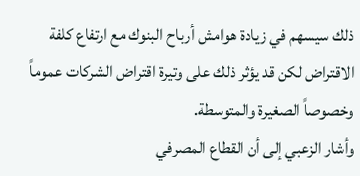ذلك سيسهم في زيادة هوامش أرباح البنوك مع ارتفاع كلفة الاقتراض لكن قد يؤثر ذلك على وتيرة اقتراض الشركات عموماً وخصوصاً الصغيرة والمتوسطة.
وأشار الزعبي إلى أن القطاع المصرفي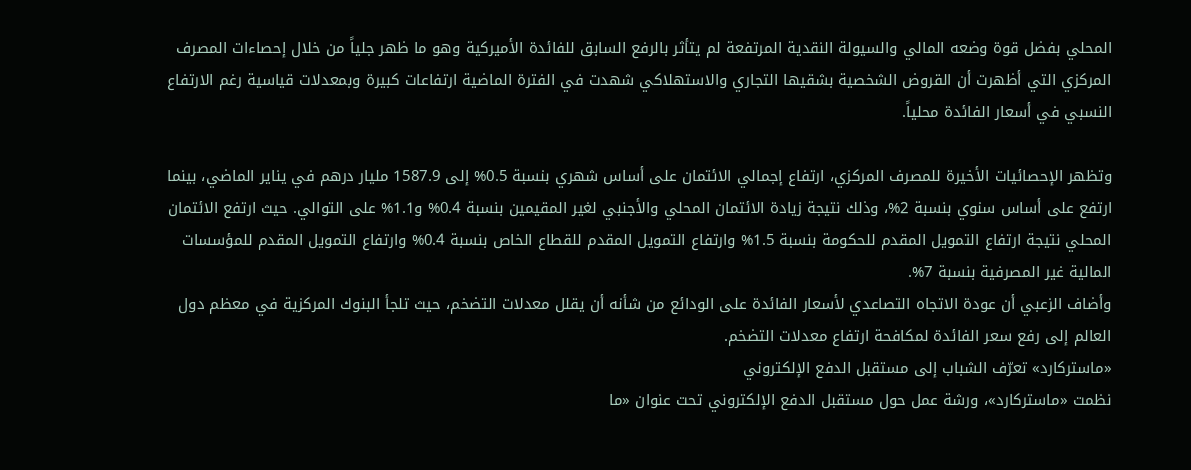المحلي بفضل قوة وضعه المالي والسيولة النقدية المرتفعة لم يتأثر بالرفع السابق للفائدة الأميركية وهو ما ظهر جلياً من خلال إحصاءات المصرف المركزي التي أظهرت أن القروض الشخصية بشقيها التجاري والاستهلاكي شهدت في الفترة الماضية ارتفاعات كبيرة وبمعدلات قياسية رغم الارتفاع النسبي في أسعار الفائدة محلياً.

وتظهر الإحصائيات الأخيرة للمصرف المركزي، ارتفاع إجمالي الائتمان على أساس شهري بنسبة 0.5% إلى 1587.9 مليار درهم في يناير الماضي، بينما ارتفع على أساس سنوي بنسبة 2%، وذلك نتيجة زيادة الائتمان المحلي والأجنبي لغير المقيمين بنسبة 0.4% و1.1% على التوالي. حيث ارتفع الائتمان المحلي نتيجة ارتفاع التمويل المقدم للحكومة بنسبة 1.5% وارتفاع التمويل المقدم للقطاع الخاص بنسبة 0.4% وارتفاع التمويل المقدم للمؤسسات المالية غير المصرفية بنسبة 7%.
وأضاف الزعبي أن عودة الاتجاه التصاعدي لأسعار الفائدة على الودائع من شأنه أن يقلل معدلات التضخم، حيث تلجأ البنوك المركزية في معظم دول العالم إلى رفع سعر الفائدة لمكافحة ارتفاع معدلات التضخم.
«ماستركارد» تعرّف الشباب إلى مستقبل الدفع الإلكتروني
نظمت «ماستركارد»، ورشة عمل حول مستقبل الدفع الإلكتروني تحت عنوان «ما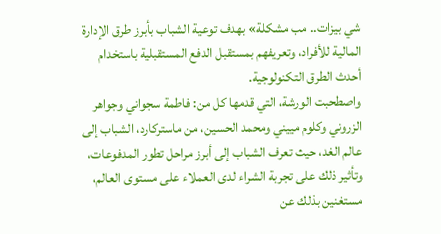شي بيزات.. مب مشكلة» بهدف توعية الشباب بأبرز طرق الإدارة المالية للأفراد، وتعريفهم بمستقبل الدفع المستقبلية باستخدام أحدث الطرق التكنولوجية.
واصطحبت الورشة، التي قدمها كل من: فاطمة سجواني وجواهر الزروني وكلوم مييني ومحمد الحسين، من ماستركارد، الشباب إلى عالم الغد، حيث تعرف الشباب إلى أبرز مراحل تطور المدفوعات، وتأثير ذلك على تجربة الشراء لدى العملاء على مستوى العالم، مستغنين بذلك عن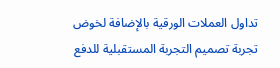تداول العملات الورقية بالإضافة لخوض تجربة تصميم التجربة المستقبلية للدفع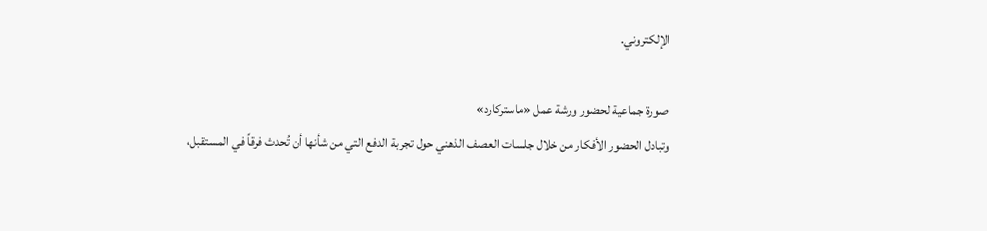الإلكتروني.

صورة جماعية لحضور ورشة عمل «ماستركارد»
وتبادل الحضور الأفكار من خلال جلسات العصف الذهني حول تجربة الدفع التي من شأنها أن تُحدث فرقاً في المستقبل،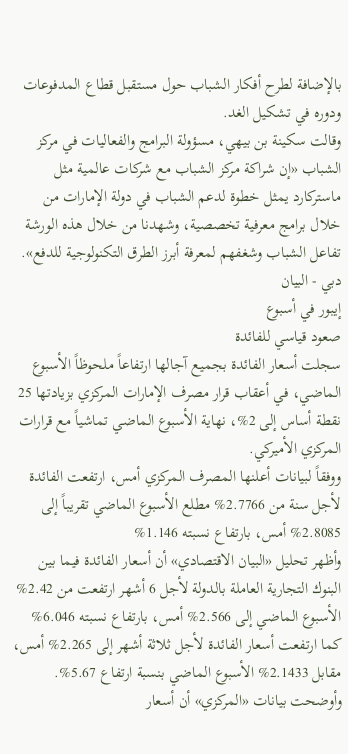بالإضافة لطرح أفكار الشباب حول مستقبل قطاع المدفوعات ودوره في تشكيل الغد.
وقالت سكينة بن بيهي، مسؤولة البرامج والفعاليات في مركز الشباب «إن شراكة مركز الشباب مع شركات عالمية مثل ماستركارد يمثل خطوة لدعم الشباب في دولة الإمارات من خلال برامج معرفية تخصصية، وشهدنا من خلال هذه الورشة تفاعل الشباب وشغفهم لمعرفة أبرز الطرق التكنولوجية للدفع». دبي - البيان
إيبور في أسبوع
صعود قياسي للفائدة
سجلت أسعار الفائدة بجميع آجالها ارتفاعاً ملحوظاً الأسبوع الماضي، في أعقاب قرار مصرف الإمارات المركزي بزيادتها 25 نقطة أساس إلى 2%، نهاية الأسبوع الماضي تماشياً مع قرارات المركزي الأميركي.
ووفقاً لبيانات أعلنها المصرف المركزي أمس، ارتفعت الفائدة لأجل سنة من 2.7766% مطلع الأسبوع الماضي تقريباً إلى 2.8085% أمس، بارتفاع نسبته 1.146%
وأظهر تحليل «البيان الاقتصادي» أن أسعار الفائدة فيما بين البنوك التجارية العاملة بالدولة لأجل 6 أشهر ارتفعت من 2.42% الأسبوع الماضي إلى 2.566% أمس، بارتفاع نسبته 6.046% كما ارتفعت أسعار الفائدة لأجل ثلاثة أشهر إلى 2.265% أمس، مقابل 2.1433% الأسبوع الماضي بنسبة ارتفاع 5.67%.
وأوضحت بيانات «المركزي» أن أسعار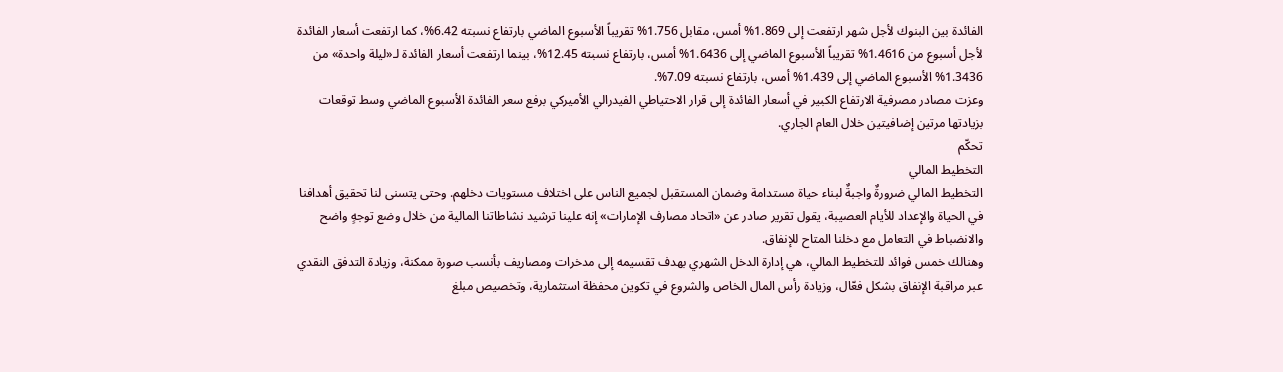الفائدة بين البنوك لأجل شهر ارتفعت إلى 1.869% أمس، مقابل 1.756% تقريباً الأسبوع الماضي بارتفاع نسبته 6.42%، كما ارتفعت أسعار الفائدة لأجل أسبوع من 1.4616% تقريباً الأسبوع الماضي إلى 1.6436% أمس، بارتفاع نسبته 12.45%، بينما ارتفعت أسعار الفائدة لـ«ليلة واحدة» من 1.3436% الأسبوع الماضي إلى 1.439% أمس، بارتفاع نسبته 7.09%.
وعزت مصادر مصرفية الارتفاع الكبير في أسعار الفائدة إلى قرار الاحتياطي الفيدرالي الأميركي برفع سعر الفائدة الأسبوع الماضي وسط توقعات بزيادتها مرتين إضافيتين خلال العام الجاري.
تحكّم
التخطيط المالي
التخطيط المالي ضرورةٌ واجبةٌ لبناء حياة مستدامة وضمان المستقبل لجميع الناس على اختلاف مستويات دخلهم. وحتى يتسنى لنا تحقيق أهدافنا في الحياة والإعداد للأيام العصيبة، يقول تقرير صادر عن «اتحاد مصارف الإمارات» إنه علينا ترشيد نشاطاتنا المالية من خلال وضع توجهٍ واضح والانضباط في التعامل مع دخلنا المتاح للإنفاق.
وهنالك خمس فوائد للتخطيط المالي، هي إدارة الدخل الشهري بهدف تقسيمه إلى مدخرات ومصاريف بأنسب صورة ممكنة، وزيادة التدفق النقدي عبر مراقبة الإنفاق بشكل فعّال، وزيادة رأس المال الخاص والشروع في تكوين محفظة استثمارية، وتخصيص مبلغ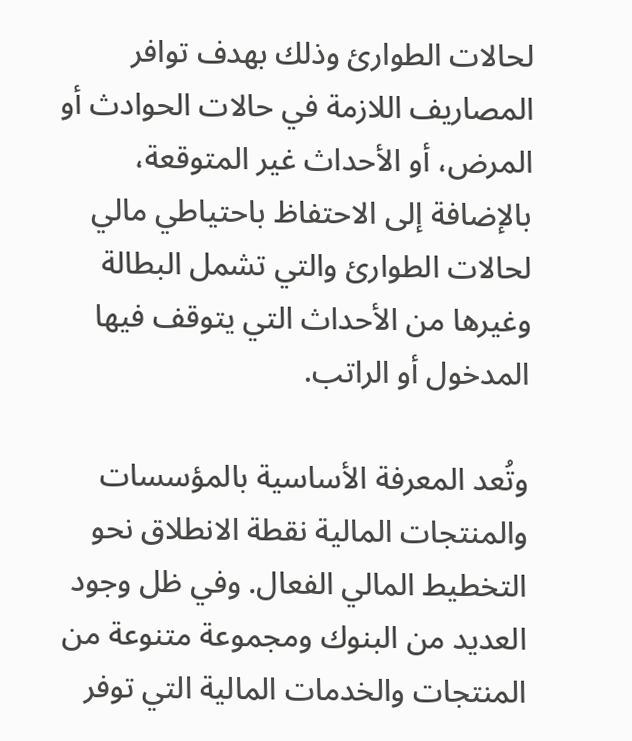لحالات الطوارئ وذلك بهدف توافر المصاريف اللازمة في حالات الحوادث أو المرض، أو الأحداث غير المتوقعة، بالإضافة إلى الاحتفاظ باحتياطي مالي لحالات الطوارئ والتي تشمل البطالة وغيرها من الأحداث التي يتوقف فيها المدخول أو الراتب.

وتُعد المعرفة الأساسية بالمؤسسات والمنتجات المالية نقطة الانطلاق نحو التخطيط المالي الفعال. وفي ظل وجود العديد من البنوك ومجموعة متنوعة من المنتجات والخدمات المالية التي توفر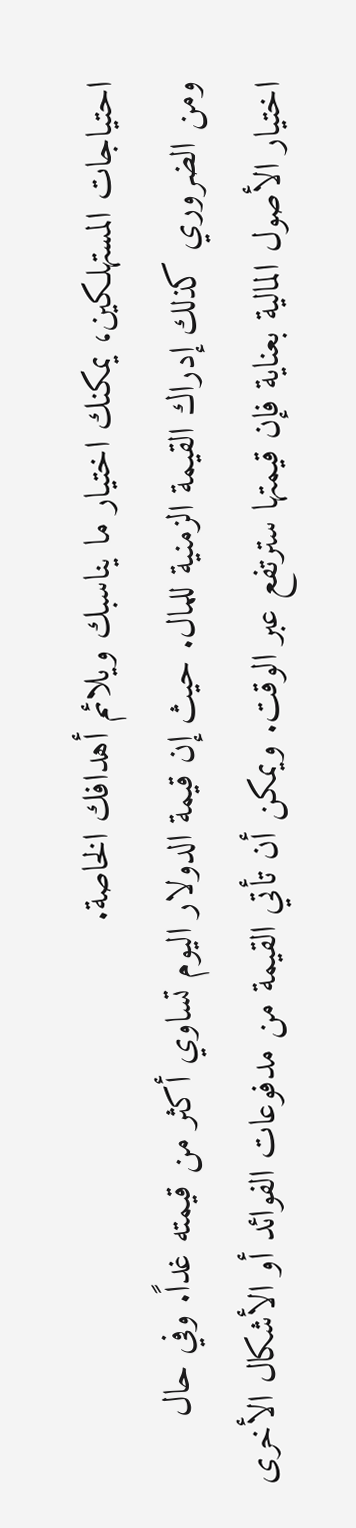احتياجات المستهلكين، يمكنك اختيار ما يناسبك ويلائم أهدافك الخاصة.
ومن الضروري كذلك إدراك القيمة الزمنية للمال. حيث إن قيمة الدولار اليوم تساوي أكثر من قيمته غداً. وفي حال اختيار الأصول المالية بعناية فإن قيمتها سترتفع عبر الوقت. ويمكن أن تأتي القيمة من مدفوعات الفوائد أو الأشكال الأخرى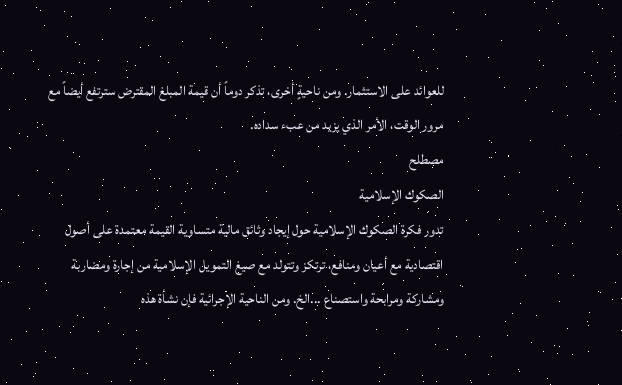للعوائد على الاستثمار. ومن ناحيةٍ أخرى، تذكر دوماً أن قيمة المبلغ المقترض سترتفع أيضاً مع مرور الوقت، الأمر الذي يزيد من عبء سداده.
مصطلح
الصكوك الإسلامية
تدور فكرة الصكوك الإسلامية حول إيجاد وثائق مالية متساوية القيمة معتمدة على أصول اقتصادية مع أعيان ومنافع، ترتكز وتتولد مع صيغ التمويل الإسلامية من إجارة ومضاربة ومشاركة ومرابحة واستصناع ...الخ. ومن الناحية الإجرائية فإن نشأة هذه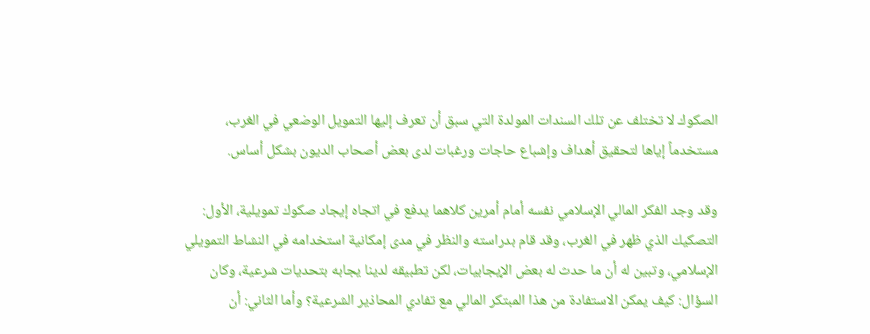الصكوك لا تختلف عن تلك السندات المولدة التي سبق أن تعرف إليها التمويل الوضعي في الغرب، مستخدماً إياها لتحقيق أهداف وإشباع حاجات ورغبات لدى بعض أصحاب الديون بشكل أساس.

وقد وجد الفكر المالي الإسلامي نفسه أمام أمرين كلاهما يدفع في اتجاه إيجاد صكوك تمويلية، الأول: التصكيك الذي ظهر في الغرب، وقد قام بدراسته والنظر في مدى إمكانية استخدامه في النشاط التمويلي الإسلامي، وتبين له أن ما حدث له بعض الإيجابيات، لكن تطبيقه لدينا يجابه بتحديات شرعية، وكان السؤال: كيف يمكن الاستفادة من هذا المبتكر المالي مع تفادي المحاذير الشرعية؟ وأما الثاني: أن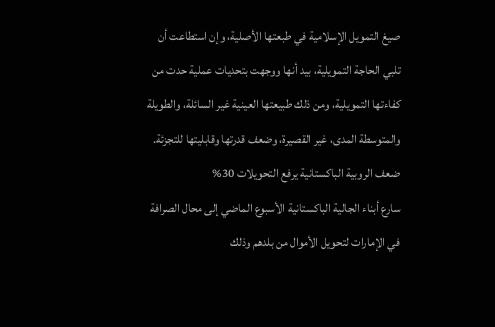صيغ التمويل الإسلامية في طبعتها الأصلية، وإن استطاعت أن تلبي الحاجة التمويلية، بيد أنها ووجهت بتحديات عملية حدت من كفاءتها التمويلية، ومن ذلك طبيعتها العينية غير السائلة، والطويلة والمتوسطة المدى، غير القصيرة، وضعف قدرتها وقابليتها للتجزئة.
ضعف الروبية الباكستانية يرفع التحويلات 30%
سارع أبناء الجالية الباكستانية الأسبوع الماضي إلى محال الصرافة في الإمارات لتحويل الأموال من بلدهم وذلك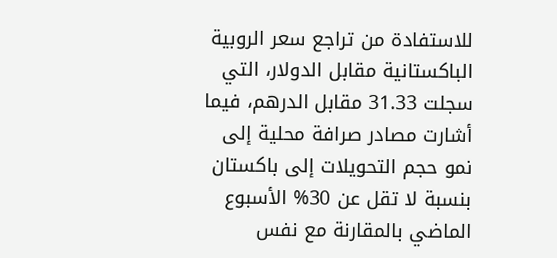للاستفادة من تراجع سعر الروبية الباكستانية مقابل الدولار، التي سجلت 31.33 مقابل الدرهم، فيما أشارت مصادر صرافة محلية إلى نمو حجم التحويلات إلى باكستان بنسبة لا تقل عن 30% الأسبوع الماضي بالمقارنة مع نفس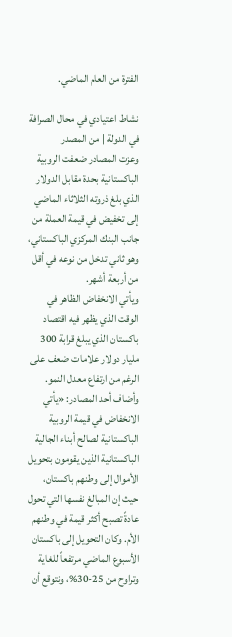الفترة من العام الماضي.

نشاط اعتيادي في محال الصرافة في الدولة | من المصدر
وعزت المصادر ضعفت الروبية الباكستانية بحدة مقابل الدولار الذي بلغ ذروته الثلاثاء الماضي إلى تخفيض في قيمة العملة من جانب البنك المركزي الباكستاني، وهو ثاني تدخل من نوعه في أقل من أربعة أشهر.
ويأتي الانخفاض الظاهر في الوقت الذي يظهر فيه اقتصاد باكستان الذي يبلغ قرابة 300 مليار دولار علامات ضعف على الرغم من ارتفاع معدل النمو.
وأضاف أحد المصادر: «يأتي الانخفاض في قيمة الروبية الباكستانية لصالح أبناء الجالية الباكستانية الذين يقومون بتحويل الأموال إلى وطنهم باكستان، حيث إن المبالغ نفسها التي تحول عادةً تصبح أكثر قيمة في وطنهم الأم. وكان التحويل إلى باكستان الأسبوع الماضي مرتفعاً للغاية وتراوح من 25-30%، ونتوقع أن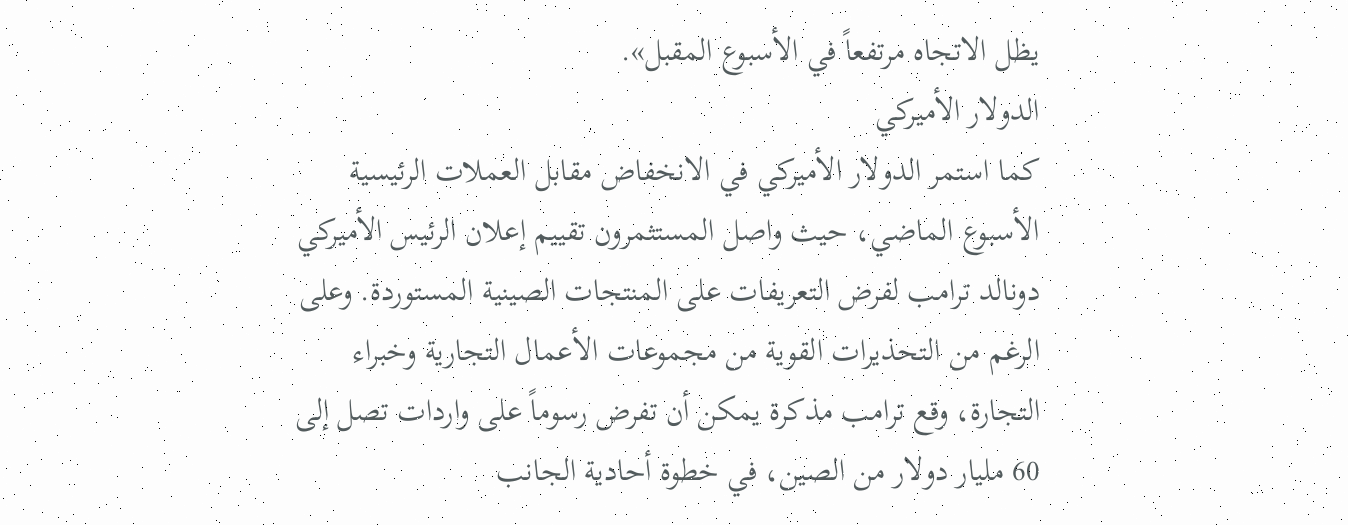يظل الاتجاه مرتفعاً في الأسبوع المقبل».
الدولار الأميركي
كما استمر الدولار الأميركي في الانخفاض مقابل العملات الرئيسية الأسبوع الماضي، حيث واصل المستثمرون تقييم إعلان الرئيس الأميركي دونالد ترامب لفرض التعريفات على المنتجات الصينية المستوردة. وعلى الرغم من التحذيرات القوية من مجموعات الأعمال التجارية وخبراء التجارة، وقع ترامب مذكرة يمكن أن تفرض رسوماً على واردات تصل إلى 60 مليار دولار من الصين، في خطوة أحادية الجانب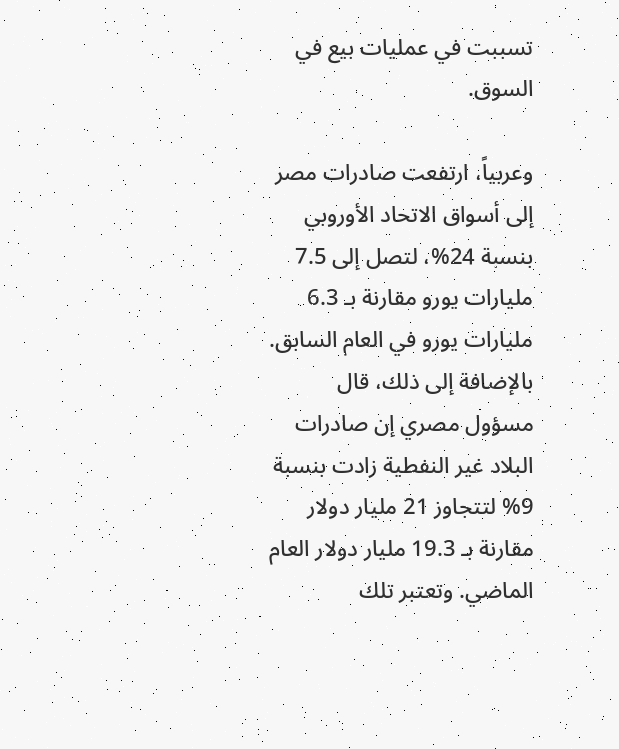تسببت في عمليات بيع في السوق.

وعربياً، ارتفعت صادرات مصر إلى أسواق الاتحاد الأوروبي بنسبة 24%، لتصل إلى 7.5 مليارات يورو مقارنة بـ 6.3 مليارات يورو في العام السابق.
بالإضافة إلى ذلك، قال مسؤول مصري إن صادرات البلاد غير النفطية زادت بنسبة 9% لتتجاوز 21 مليار دولار مقارنة بـ 19.3 مليار دولار العام الماضي. وتعتبر تلك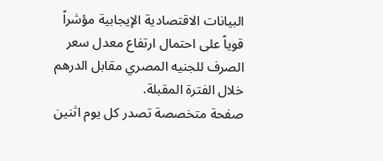البيانات الاقتصادية الإيجابية مؤشراً قوياً على احتمال ارتفاع معدل سعر الصرف للجنيه المصري مقابل الدرهم خلال الفترة المقبلة.
صفحة متخصصة تصدر كل يوم اثنين